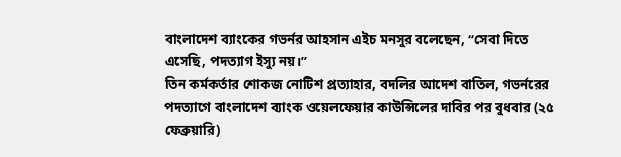বাংলাদেশ ব্যাংকের গভর্নর আহসান এইচ মনসুর বলেছেন, “সেবা দিতে এসেছি, পদত্যাগ ইস্যু নয়।”
তিন কর্মকর্তার শোকজ নোটিশ প্রত্যাহার, বদলির আদেশ বাতিল, গভর্নরের পদত্যাগে বাংলাদেশ ব্যাংক ওয়েলফেয়ার কাউন্সিলের দাবির পর বুধবার (২৫ ফেব্রুয়ারি)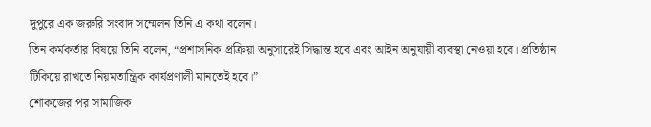দুপুরে এক জরুরি সংবাদ সম্মেলন তিনি এ কথা বলেন।
তিন কর্মকর্তার বিষয়ে তিনি বলেন, “প্রশাসনিক প্রক্রিয়া অনুসারেই সিদ্ধান্ত হবে এবং আইন অনুযায়ী ব্যবস্থা নেওয়া হবে। প্রতিষ্ঠান টিকিয়ে রাখতে নিয়মতান্ত্রিক কার্যপ্রণালী মানতেই হবে।”
শোকজের পর সামাজিক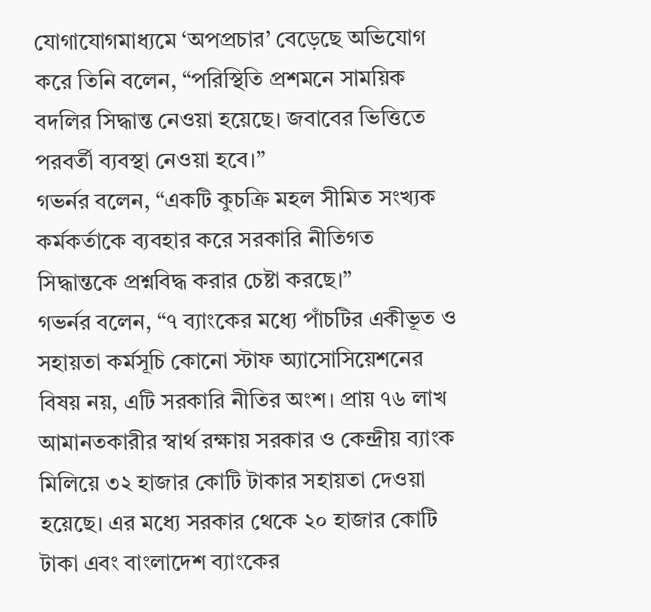যোগাযোগমাধ্যমে ‘অপপ্রচার’ বেড়েছে অভিযোগ করে তিনি বলেন, “পরিস্থিতি প্রশমনে সাময়িক বদলির সিদ্ধান্ত নেওয়া হয়েছে। জবাবের ভিত্তিতে পরবর্তী ব্যবস্থা নেওয়া হবে।”
গভর্নর বলেন, “একটি কুচক্রি মহল সীমিত সংখ্যক কর্মকর্তাকে ব্যবহার করে সরকারি নীতিগত সিদ্ধান্তকে প্রশ্নবিদ্ধ করার চেষ্টা করছে।”
গভর্নর বলেন, “৭ ব্যাংকের মধ্যে পাঁচটির একীভূত ও সহায়তা কর্মসূচি কোনো স্টাফ অ্যাসোসিয়েশনের বিষয় নয়, এটি সরকারি নীতির অংশ। প্রায় ৭৬ লাখ আমানতকারীর স্বার্থ রক্ষায় সরকার ও কেন্দ্রীয় ব্যাংক মিলিয়ে ৩২ হাজার কোটি টাকার সহায়তা দেওয়া হয়েছে। এর মধ্যে সরকার থেকে ২০ হাজার কোটি টাকা এবং বাংলাদেশ ব্যাংকের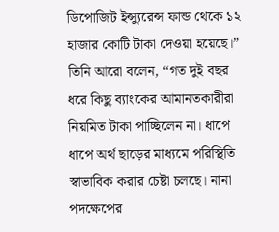ডিপোজিট ইন্স্যুরেন্স ফান্ড থেকে ১২ হাজার কোটি টাকা দেওয়া হয়েছে।”
তিনি আরো বলেন, “গত দুই বছর ধরে কিছু ব্যাংকের আমানতকারীরা নিয়মিত টাকা পাচ্ছিলেন না। ধাপে ধাপে অর্থ ছাড়ের মাধ্যমে পরিস্থিতি স্বাভাবিক করার চেষ্টা চলছে। নানা পদক্ষেপের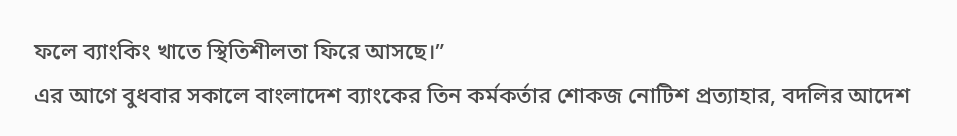ফলে ব্যাংকিং খাতে স্থিতিশীলতা ফিরে আসছে।”
এর আগে বুধবার সকালে বাংলাদেশ ব্যাংকের তিন কর্মকর্তার শোকজ নোটিশ প্রত্যাহার, বদলির আদেশ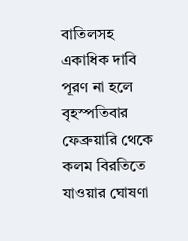বাতিলসহ একাধিক দাবি পূরণ না হলে বৃহস্পতিবার ফেব্রুয়ারি থেকে কলম বিরতিতে যাওয়ার ঘোষণা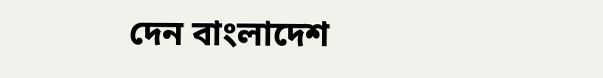দেন বাংলাদেশ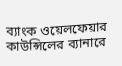ব্যাংক ওয়েলফেয়ার কাউন্সিলের ব্যানারে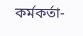কর্মকর্তা-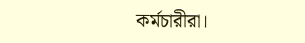কর্মচারীরা।